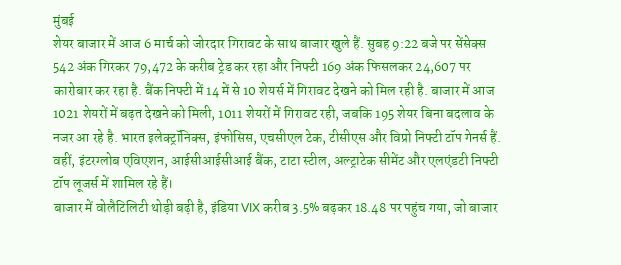मुंबई
शेयर बाजार में आज 6 मार्च को जोरदार गिरावट के साथ बाजार खुले हैं. सुबह 9:22 बजे पर सेंसेक्स 542 अंक गिरकर 79,472 के करीब ट्रेड कर रहा और निफ्टी 169 अंक फिसलकर 24,607 पर कारोबार कर रहा है. बैंक निफ्टी में 14 में से 10 शेयर्स में गिरावट देखने को मिल रही है. बाजार में आज 1021 शेयरों में बढ़त देखने को मिली, 1011 शेयरों में गिरावट रही, जबकि 195 शेयर बिना बदलाव के नजर आ रहे है. भारत इलेक्ट्रॉनिक्स, इंफोसिस, एचसीएल टेक, टीसीएस और विप्रो निफ्टी टॉप गेनर्स हैं. वहीं, इंटरग्लोब एविएशन, आईसीआईसीआई बैंक, टाटा स्टील, अल्ट्राटेक सीमेंट और एलएंडटी निफ्टी टॉप लूजर्स में शामिल रहे हैं।
बाजार में वोलैटिलिटी थोड़ी बढ़ी है, इंडिया VIX करीब 3.5% बढ़कर 18.48 पर पहुंच गया, जो बाजार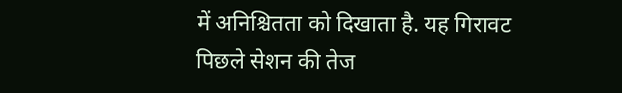में अनिश्चितता को दिखाता है. यह गिरावट पिछले सेशन की तेज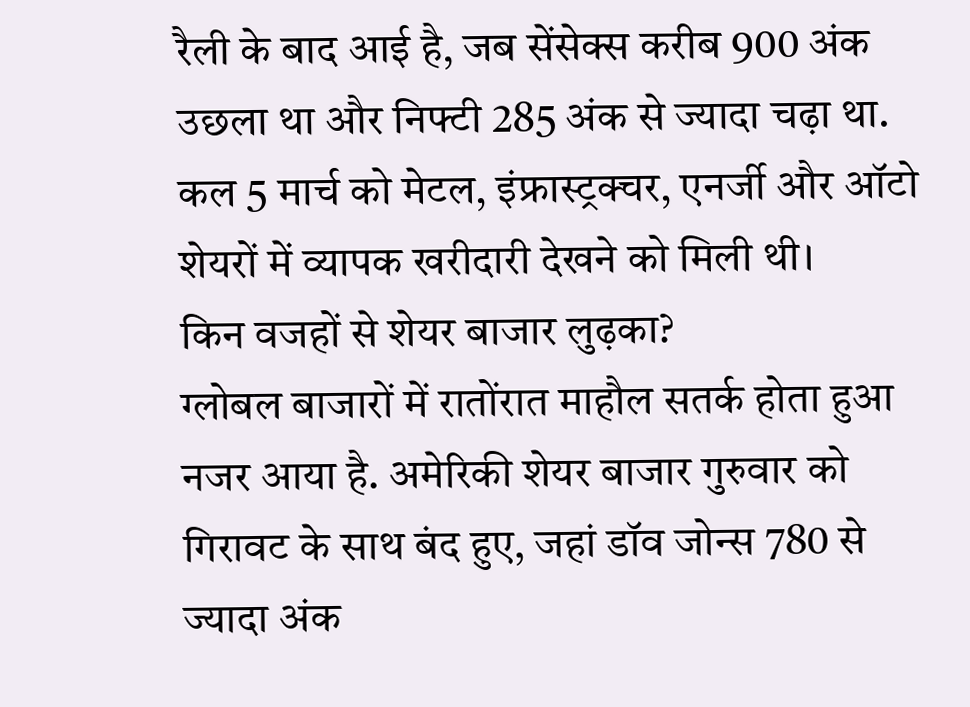रैली के बाद आई है, जब सेंसेक्स करीब 900 अंक उछला था और निफ्टी 285 अंक से ज्यादा चढ़ा था. कल 5 मार्च को मेटल, इंफ्रास्ट्रक्चर, एनर्जी और ऑटो शेयरों में व्यापक खरीदारी देखने को मिली थी।
किन वजहों से शेयर बाजार लुढ़का?
ग्लोबल बाजारों में रातोंरात माहौल सतर्क होता हुआ नजर आया है. अमेरिकी शेयर बाजार गुरुवार को गिरावट के साथ बंद हुए, जहां डॉव जोन्स 780 से ज्यादा अंक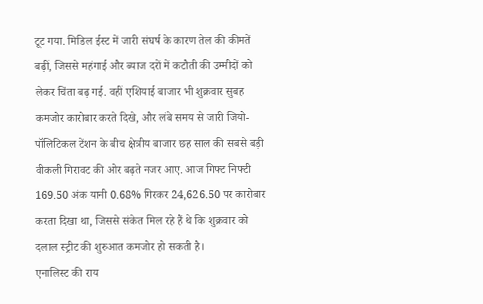टूट गया. मिडिल ईस्ट में जारी संघर्ष के कारण तेल की कीमतें बढ़ीं, जिससे महंगाई और ब्याज दरों में कटौती की उम्मीदों को लेकर चिंता बढ़ गई. वहीं एशियाई बाजार भी शुक्रवार सुबह कमजोर कारोबार करते दिखे, और लंबे समय से जारी जियो-पॉलिटिकल टेंशन के बीच क्षेत्रीय बाजार छह साल की सबसे बड़ी वीकली गिरावट की ओर बढ़ते नजर आए. आज गिफ्ट निफ्टी 169.50 अंक यानी 0.68% गिरकर 24,626.50 पर कारोबार करता दिखा था, जिससे संकेत मिल रहे हैं थे कि शुक्रवार को दलाल स्ट्रीट की शुरुआत कमजोर हो सकती है।
एनालिस्ट की राय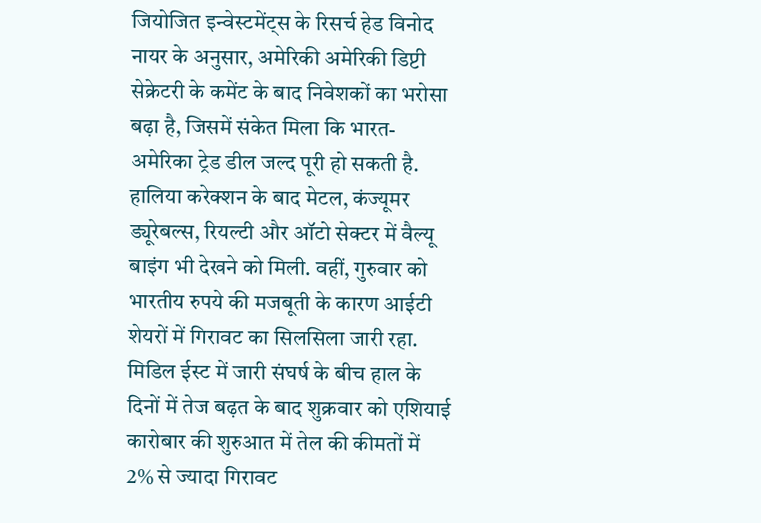जियोजित इन्वेस्टमेंट्स के रिसर्च हेड विनोद नायर के अनुसार, अमेरिकी अमेरिकी डिप्टी सेक्रेटरी के कमेंट के बाद निवेशकों का भरोसा बढ़ा है, जिसमें संकेत मिला कि भारत-अमेरिका ट्रेड डील जल्द पूरी हो सकती है. हालिया करेक्शन के बाद मेटल, कंज्यूमर ड्यूरेबल्स, रियल्टी और ऑटो सेक्टर में वैल्यू बाइंग भी देखने को मिली. वहीं, गुरुवार को भारतीय रुपये की मजबूती के कारण आईटी शेयरों में गिरावट का सिलसिला जारी रहा. मिडिल ईस्ट में जारी संघर्ष के बीच हाल के दिनों में तेज बढ़त के बाद शुक्रवार को एशियाई कारोबार की शुरुआत में तेल की कीमतों में 2% से ज्यादा गिरावट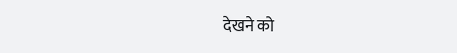देखने को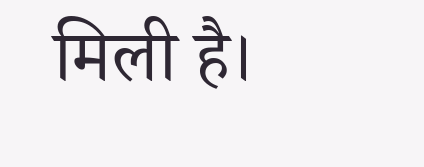मिली है।